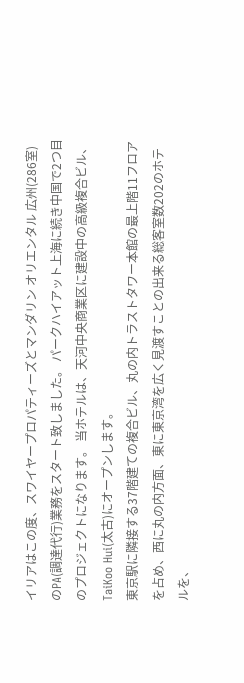イリアはこの度、スワイヤープロパティーズとマンダリン オリエンタル 広州(286室)のPA(調達代行)業務をスタート致しました。 パークハイアット上海に続き中国で2つ目のプロジェクトになります。 当ホテルは、天河中央商業区に建設中の高級複合ビル、TaiKoo Hui(太古)にオープンします。
東京駅に隣接する37階建ての複合ビル、丸の内トラストタワー本館の最上階11フロアを占め、西に丸の内方面、東に東京湾を広く見渡すことの出来る総客室数202のホテルを、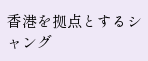香港を拠点とするシャング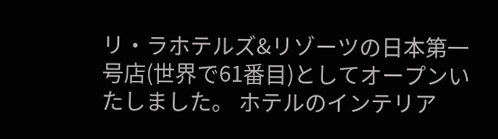リ・ラホテルズ&リゾーツの日本第一号店(世界で61番目)としてオープンいたしました。 ホテルのインテリア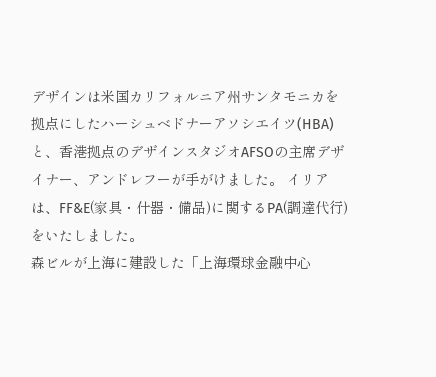デザインは米国カリフォルニア州サンタモニカを拠点にしたハーシュベドナーアソシエイツ(HBA)と、香港拠点のデザインスタジオAFSOの主席デザイナー、アンドレフーが手がけました。 イリアは、FF&E(家具・什器・備品)に関するPA(調達代行)をいたしました。
森ビルが上海に建設した「上海環球金融中心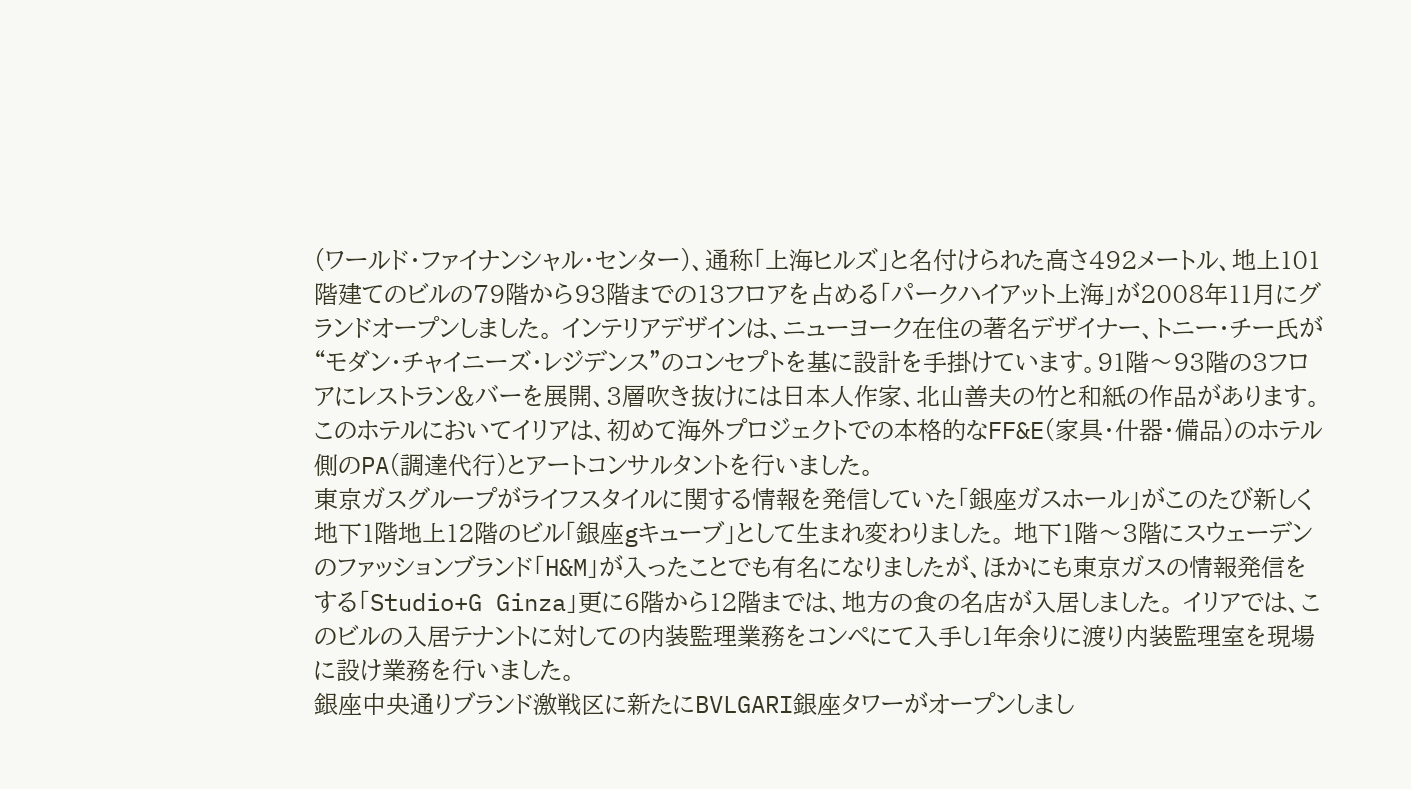(ワールド・ファイナンシャル・センター)、通称「上海ヒルズ」と名付けられた高さ492メートル、地上101階建てのビルの79階から93階までの13フロアを占める「パークハイアット上海」が2008年11月にグランドオープンしました。 インテリアデザインは、ニューヨーク在住の著名デザイナー、トニー・チー氏が“モダン・チャイニーズ・レジデンス”のコンセプトを基に設計を手掛けています。91階〜93階の3フロアにレストラン&バーを展開、3層吹き抜けには日本人作家、北山善夫の竹と和紙の作品があります。 このホテルにおいてイリアは、初めて海外プロジェクトでの本格的なFF&E(家具・什器・備品)のホテル側のPA(調達代行)とアートコンサルタントを行いました。
東京ガスグループがライフスタイルに関する情報を発信していた「銀座ガスホール」がこのたび新しく地下1階地上12階のビル「銀座gキューブ」として生まれ変わりました。 地下1階〜3階にスウェーデンのファッションブランド「H&M」が入ったことでも有名になりましたが、ほかにも東京ガスの情報発信をする「Studio+G Ginza」更に6階から12階までは、地方の食の名店が入居しました。 イリアでは、このビルの入居テナントに対しての内装監理業務をコンペにて入手し1年余りに渡り内装監理室を現場に設け業務を行いました。
銀座中央通りブランド激戦区に新たにBVLGARI銀座タワーがオープンしまし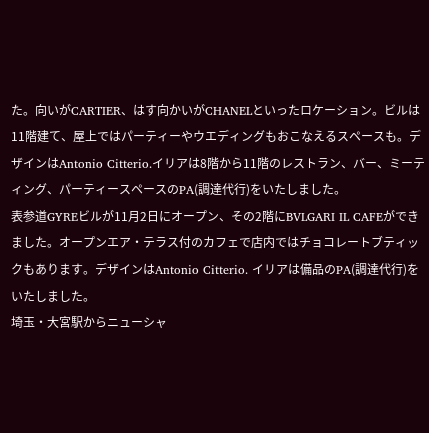た。向いがCARTIER、はす向かいがCHANELといったロケーション。ビルは11階建て、屋上ではパーティーやウエディングもおこなえるスペースも。デザインはAntonio Citterio.イリアは8階から11階のレストラン、バー、ミーティング、パーティースペースのPA(調達代行)をいたしました。
表参道GYREビルが11月2日にオープン、その2階にBVLGARI IL CAFEができました。オープンエア・テラス付のカフェで店内ではチョコレートブティックもあります。デザインはAntonio Citterio. イリアは備品のPA(調達代行)をいたしました。
埼玉・大宮駅からニューシャ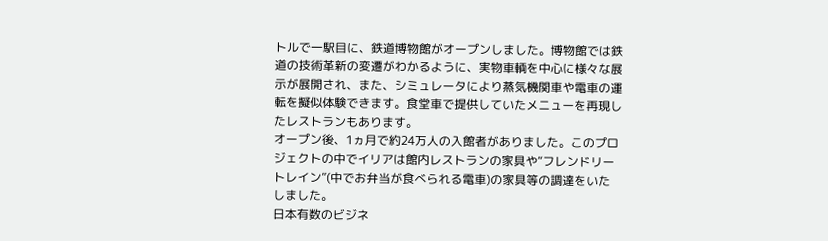トルで一駅目に、鉄道博物館がオープンしました。博物館では鉄道の技術革新の変遷がわかるように、実物車輌を中心に様々な展示が展開され、また、シミュレータにより蒸気機関車や電車の運転を擬似体験できます。食堂車で提供していたメニューを再現したレストランもあります。
オープン後、1ヵ月で約24万人の入館者がありました。このプロジェクトの中でイリアは館内レストランの家具や“フレンドリートレイン”(中でお弁当が食べられる電車)の家具等の調達をいたしました。
日本有数のビジネ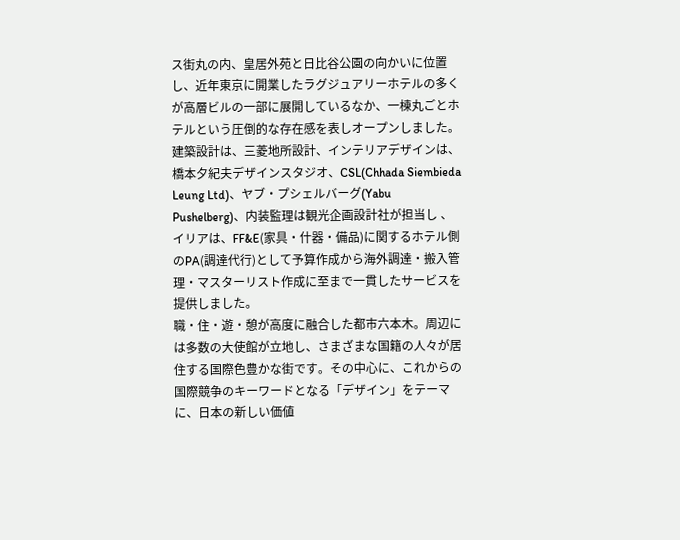ス街丸の内、皇居外苑と日比谷公園の向かいに位置し、近年東京に開業したラグジュアリーホテルの多くが高層ビルの一部に展開しているなか、一棟丸ごとホテルという圧倒的な存在感を表しオープンしました。 建築設計は、三菱地所設計、インテリアデザインは、橋本夕紀夫デザインスタジオ、CSL(Chhada Siembieda Leung Ltd)、ヤブ・プシェルバーグ(Yabu Pushelberg)、内装監理は観光企画設計社が担当し 、イリアは、FF&E(家具・什器・備品)に関するホテル側のPA(調達代行)として予算作成から海外調達・搬入管理・マスターリスト作成に至まで一貫したサービスを提供しました。
職・住・遊・憩が高度に融合した都市六本木。周辺には多数の大使館が立地し、さまざまな国籍の人々が居住する国際色豊かな街です。その中心に、これからの国際競争のキーワードとなる「デザイン」をテーマに、日本の新しい価値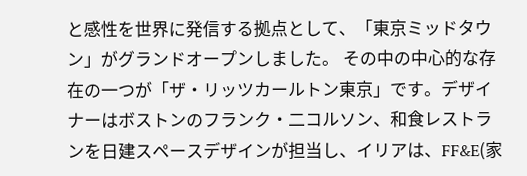と感性を世界に発信する拠点として、「東京ミッドタウン」がグランドオープンしました。 その中の中心的な存在の一つが「ザ・リッツカールトン東京」です。デザイナーはボストンのフランク・二コルソン、和食レストランを日建スペースデザインが担当し、イリアは、FF&E(家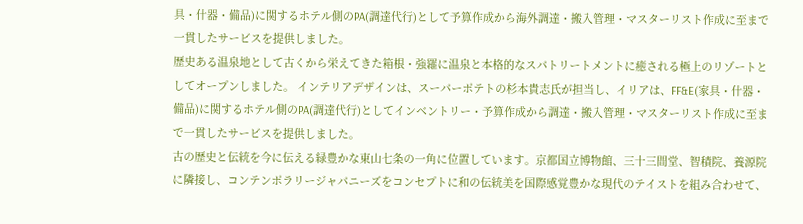具・什器・備品)に関するホテル側のPA(調達代行)として予算作成から海外調達・搬入管理・マスターリスト作成に至まで一貫したサービスを提供しました。
歴史ある温泉地として古くから栄えてきた箱根・強羅に温泉と本格的なスパトリートメントに癒される極上のリゾートとしてオープンしました。 インテリアデザインは、スーパーポテトの杉本貴志氏が担当し、イリアは、FF&E(家具・什器・備品)に関するホテル側のPA(調達代行)としてインベントリー・予算作成から調達・搬入管理・マスターリスト作成に至まで一貫したサービスを提供しました。
古の歴史と伝統を今に伝える緑豊かな東山七条の一角に位置しています。京都国立博物館、三十三間堂、智積院、養源院に隣接し、コンテンポラリージャパニーズをコンセプトに和の伝統美を国際感覚豊かな現代のテイストを組み合わせて、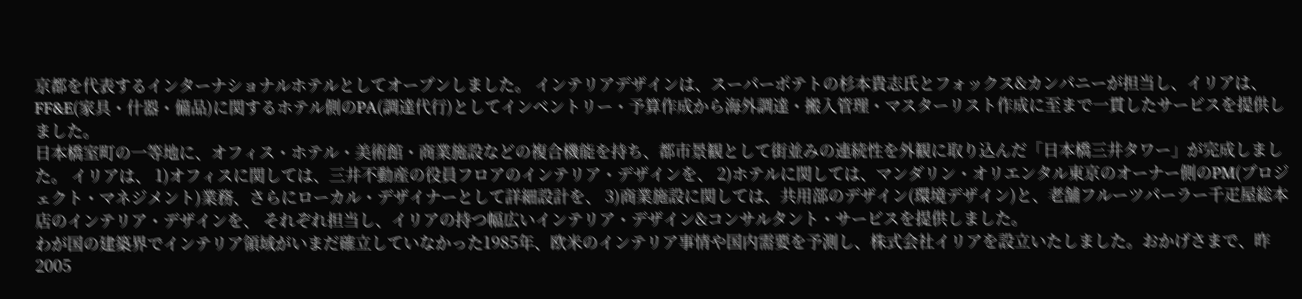京都を代表するインターナショナルホテルとしてオープンしました。 インテリアデザインは、スーパーポテトの杉本貴志氏とフォックス&カンパニーが担当し、イリアは、FF&E(家具・什器・備品)に関するホテル側のPA(調達代行)としてインベントリー・予算作成から海外調達・搬入管理・マスターリスト作成に至まで一貫したサービスを提供しました。
日本橋室町の一等地に、オフィス・ホテル・美術館・商業施設などの複合機能を持ち、都市景観として街並みの連続性を外観に取り込んだ「日本橋三井タワー」が完成しました。 イリアは、 1)オフィスに関しては、三井不動産の役員フロアのインテリア・デザインを、 2)ホテルに関しては、マンダリン・オリエンタル東京のオーナー側のPM(プロジェクト・マネジメント)業務、さらにローカル・デザイナーとして詳細設計を、 3)商業施設に関しては、共用部のデザイン(環境デザイン)と、老舗フルーツパーラー千疋屋総本店のインテリア・デザインを、 それぞれ担当し、イリアの持つ幅広いインテリア・デザイン&コンサルタント・サービスを提供しました。
わが国の建築界でインテリア領域がいまだ確立していなかった1985年、欧米のインテリア事情や国内需要を予測し、株式会社イリアを設立いたしました。おかげさまで、昨2005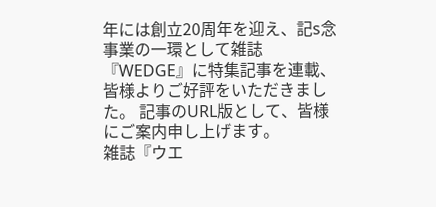年には創立20周年を迎え、記s念事業の一環として雑誌『WEDGE』に特集記事を連載、皆様よりご好評をいただきました。 記事のURL版として、皆様にご案内申し上げます。
雑誌『ウエ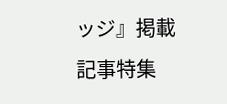ッジ』掲載記事特集